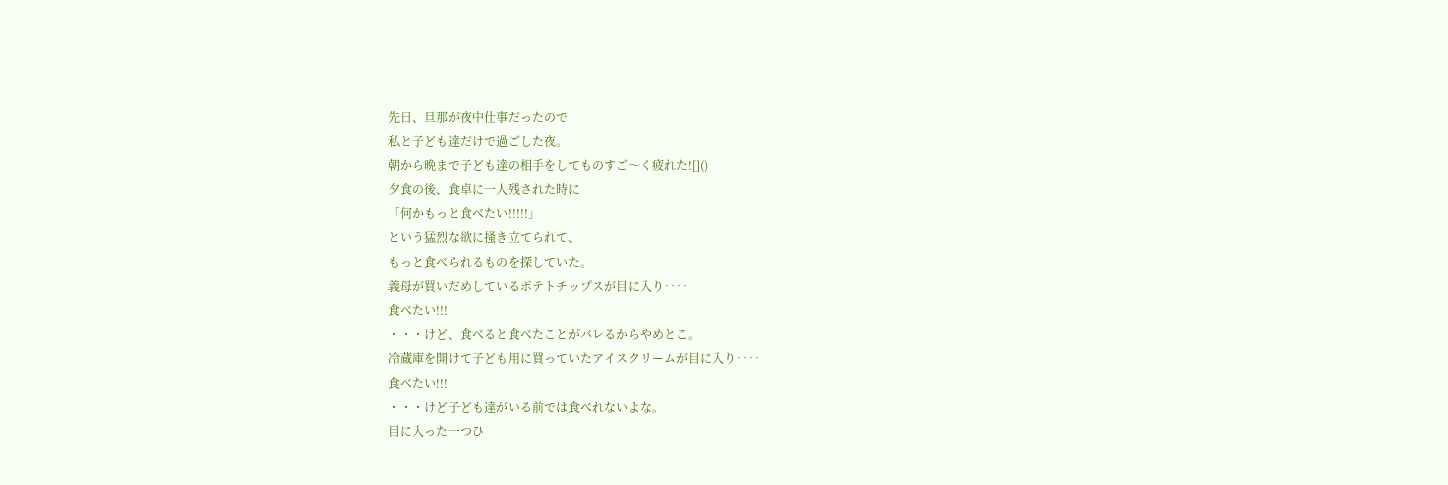先日、旦那が夜中仕事だったので
私と子ども達だけで過ごした夜。
朝から晩まで子ども達の相手をしてものすご〜く疲れた![]()
夕食の後、食卓に一人残された時に
「何かもっと食べたい!!!!!」
という猛烈な欲に掻き立てられて、
もっと食べられるものを探していた。
義母が買いだめしているポテトチップスが目に入り‥‥
食べたい!!!
・・・けど、食べると食べたことがバレるからやめとこ。
冷蔵庫を開けて子ども用に買っていたアイスクリームが目に入り‥‥
食べたい!!!
・・・けど子ども達がいる前では食べれないよな。
目に入った一つひ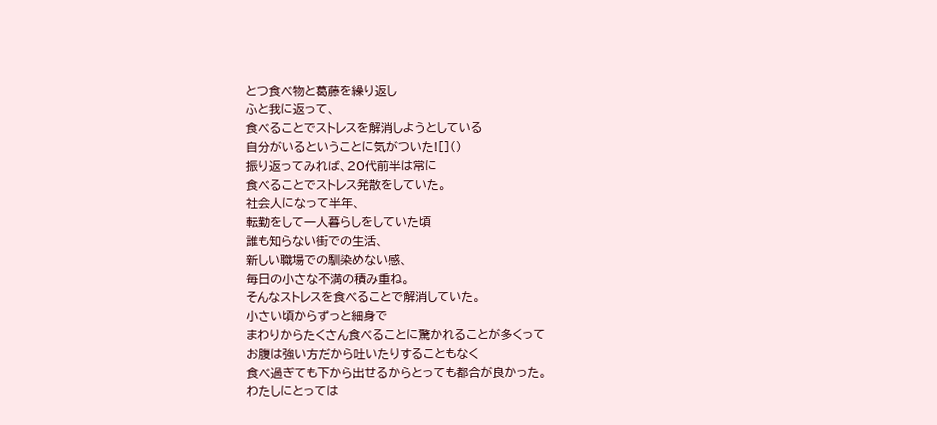とつ食べ物と葛藤を繰り返し
ふと我に返って、
食べることでストレスを解消しようとしている
自分がいるということに気がついた![]()
振り返ってみれば、20代前半は常に
食べることでストレス発散をしていた。
社会人になって半年、
転勤をして一人暮らしをしていた頃
誰も知らない街での生活、
新しい職場での馴染めない感、
毎日の小さな不満の積み重ね。
そんなストレスを食べることで解消していた。
小さい頃からずっと細身で
まわりからたくさん食べることに驚かれることが多くって
お腹は強い方だから吐いたりすることもなく
食べ過ぎても下から出せるからとっても都合が良かった。
わたしにとっては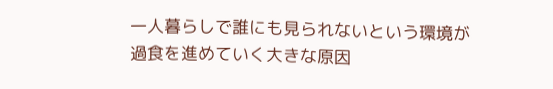一人暮らしで誰にも見られないという環境が
過食を進めていく大きな原因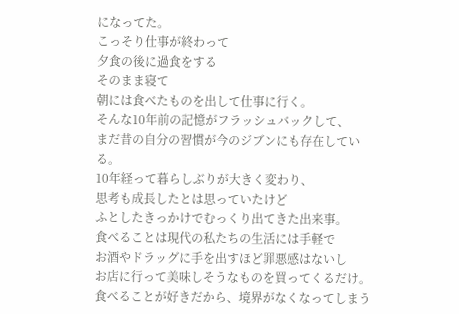になってた。
こっそり仕事が終わって
夕食の後に過食をする
そのまま寝て
朝には食べたものを出して仕事に行く。
そんな10年前の記憶がフラッシュバックして、
まだ昔の自分の習慣が今のジブンにも存在している。
10年経って暮らしぶりが大きく変わり、
思考も成長したとは思っていたけど
ふとしたきっかけでむっくり出てきた出来事。
食べることは現代の私たちの生活には手軽で
お酒やドラッグに手を出すほど罪悪感はないし
お店に行って美味しそうなものを買ってくるだけ。
食べることが好きだから、境界がなくなってしまう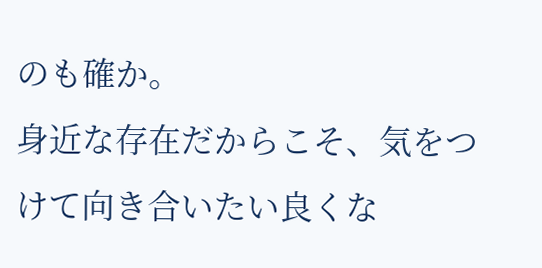のも確か。
身近な存在だからこそ、気をつけて向き合いたい良くな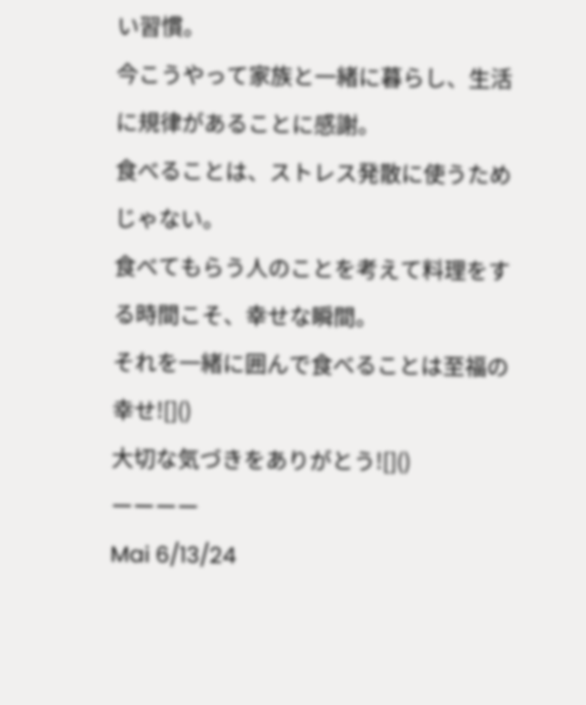い習慣。
今こうやって家族と一緒に暮らし、生活に規律があることに感謝。
食べることは、ストレス発散に使うためじゃない。
食べてもらう人のことを考えて料理をする時間こそ、幸せな瞬間。
それを一緒に囲んで食べることは至福の幸せ![]()
大切な気づきをありがとう![]()
ーーーー
Mai 6/13/24